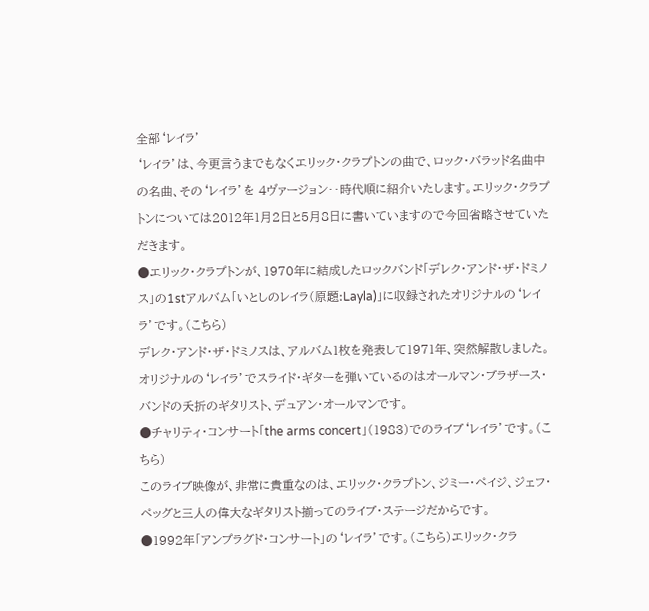全部‘レイラ’
‘レイラ’は、今更言うまでもなくエリック・クラプトンの曲で、ロック・バラッド名曲中の名曲、その‘レイラ’を 4ヴァージョン‥時代順に紹介いたします。エリック・クラプトンについては2012年1月2日と5月8日に書いていますので今回省略させていただきます。
●エリック・クラプトンが、1970年に結成したロックバンド「デレク・アンド・ザ・ドミノス」の1stアルバム「いとしのレイラ(原題:Layla)」に収録されたオリジナルの‘レイラ’です。(こちら)
デレク・アンド・ザ・ドミノスは、アルバム1枚を発表して1971年、突然解散しました。
オリジナルの‘レイラ’でスライド・ギターを弾いているのはオールマン・ブラザース・バンドの夭折のギタリスト、デュアン・オールマンです。
●チャリティ・コンサート「the arms concert」(1983)でのライブ‘レイラ’です。(こちら)
このライブ映像が、非常に貴重なのは、エリック・クラプトン、ジミー・ペイジ、ジェフ・ペッグと三人の偉大なギタリスト揃ってのライブ・ステージだからです。
●1992年「アンプラグド・コンサート」の‘レイラ’です。(こちら)エリック・クラ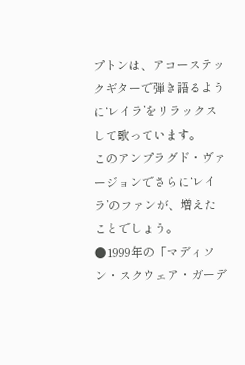プトンは、アコーステックギターで弾き語るように‘レイラ’をリラックスして歌っています。
このアンプラグド・ヴァージョンでさらに‘レイラ’のファンが、増えたことでしょう。
●1999年の「マディソン・スクウェア・ガーデ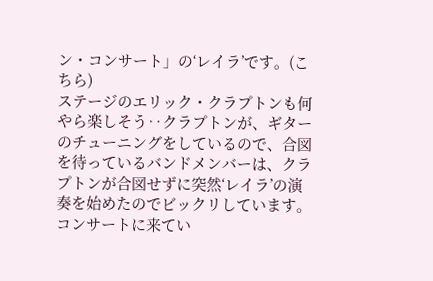ン・コンサート」の‘レイラ’です。(こちら)
ステージのエリック・クラプトンも何やら楽しそう‥クラプトンが、ギターのチューニングをしているので、合図を待っているバンドメンバーは、クラプトンが合図せずに突然‘レイラ’の演奏を始めたのでビックリしています。
コンサートに来てい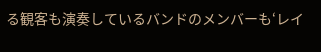る観客も演奏しているバンドのメンバーも‘レイ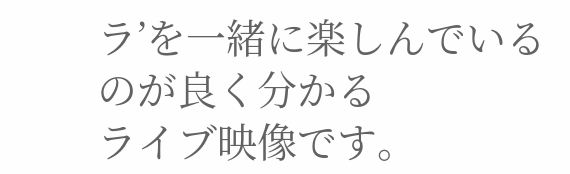ラ’を一緒に楽しんでいるのが良く分かる
ライブ映像です。